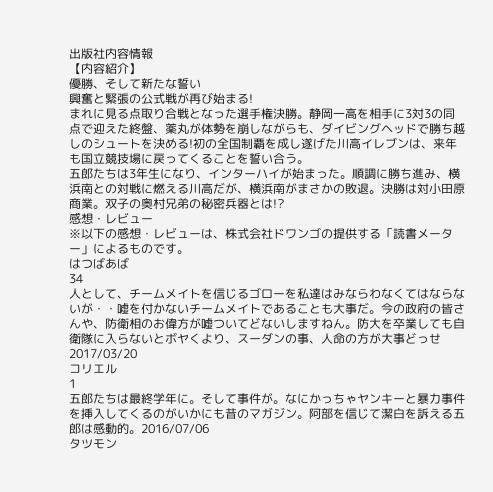出版社内容情報
【内容紹介】
優勝、そして新たな誓い
興奮と緊張の公式戦が再び始まる!
まれに見る点取り合戦となった選手権決勝。静岡一高を相手に3対3の同点で迎えた終盤、薬丸が体勢を崩しながらも、ダイビングヘッドで勝ち越しのシュートを決める!初の全国制覇を成し遂げた川高イレブンは、来年も国立競技場に戻ってくることを誓い合う。
五郎たちは3年生になり、インターハイが始まった。順調に勝ち進み、横浜南との対戦に燃える川高だが、横浜南がまさかの敗退。決勝は対小田原商業。双子の奥村兄弟の秘密兵器とは!?
感想・レビュー
※以下の感想・レビューは、株式会社ドワンゴの提供する「読書メーター」によるものです。
はつばあば
34
人として、チームメイトを信じるゴローを私達はみならわなくてはならないが・・嘘を付かないチームメイトであることも大事だ。今の政府の皆さんや、防衛相のお偉方が嘘ついてどないしますねん。防大を卒業しても自衛隊に入らないとボヤくより、スーダンの事、人命の方が大事どっせ 2017/03/20
コリエル
1
五郎たちは最終学年に。そして事件が。なにかっちゃヤンキーと暴力事件を挿入してくるのがいかにも昔のマガジン。阿部を信じて潔白を訴える五郎は感動的。2016/07/06
タツモン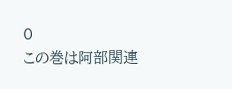0
この巻は阿部関連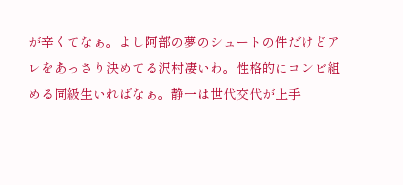が辛くてなぁ。よし阿部の夢のシュートの件だけどアレをあっさり決めてる沢村凄いわ。性格的にコンビ組める同級生いればなぁ。静一は世代交代が上手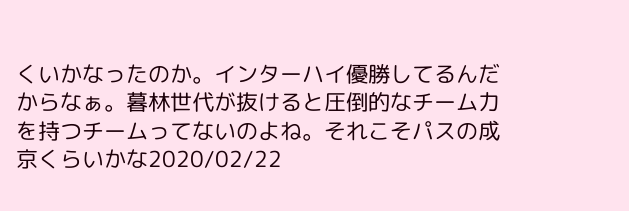くいかなったのか。インターハイ優勝してるんだからなぁ。暮林世代が抜けると圧倒的なチーム力を持つチームってないのよね。それこそパスの成京くらいかな2020/02/22